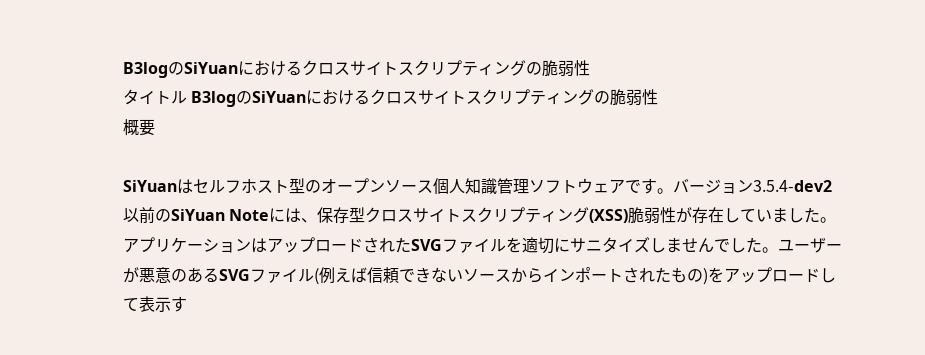B3logのSiYuanにおけるクロスサイトスクリプティングの脆弱性
タイトル B3logのSiYuanにおけるクロスサイトスクリプティングの脆弱性
概要

SiYuanはセルフホスト型のオープンソース個人知識管理ソフトウェアです。バージョン3.5.4-dev2以前のSiYuan Noteには、保存型クロスサイトスクリプティング(XSS)脆弱性が存在していました。アプリケーションはアップロードされたSVGファイルを適切にサニタイズしませんでした。ユーザーが悪意のあるSVGファイル(例えば信頼できないソースからインポートされたもの)をアップロードして表示す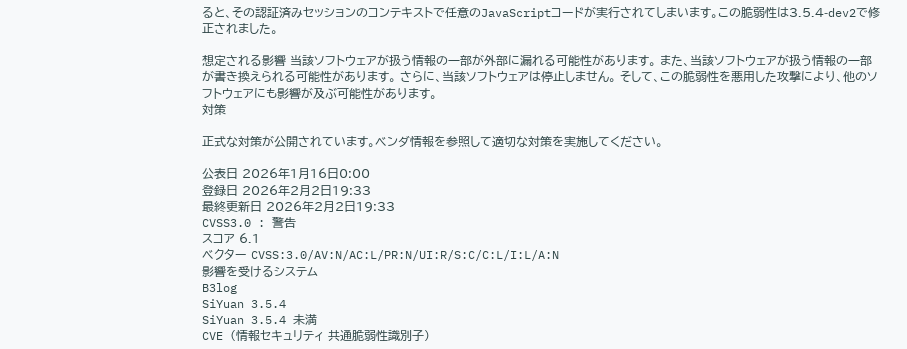ると、その認証済みセッションのコンテキストで任意のJavaScriptコードが実行されてしまいます。この脆弱性は3.5.4-dev2で修正されました。

想定される影響 当該ソフトウェアが扱う情報の一部が外部に漏れる可能性があります。 また、当該ソフトウェアが扱う情報の一部が書き換えられる可能性があります。 さらに、当該ソフトウェアは停止しません。 そして、この脆弱性を悪用した攻撃により、他のソフトウェアにも影響が及ぶ可能性があります。
対策

正式な対策が公開されています。ベンダ情報を参照して適切な対策を実施してください。

公表日 2026年1月16日0:00
登録日 2026年2月2日19:33
最終更新日 2026年2月2日19:33
CVSS3.0 : 警告
スコア 6.1
ベクター CVSS:3.0/AV:N/AC:L/PR:N/UI:R/S:C/C:L/I:L/A:N
影響を受けるシステム
B3log
SiYuan 3.5.4
SiYuan 3.5.4 未満
CVE (情報セキュリティ 共通脆弱性識別子)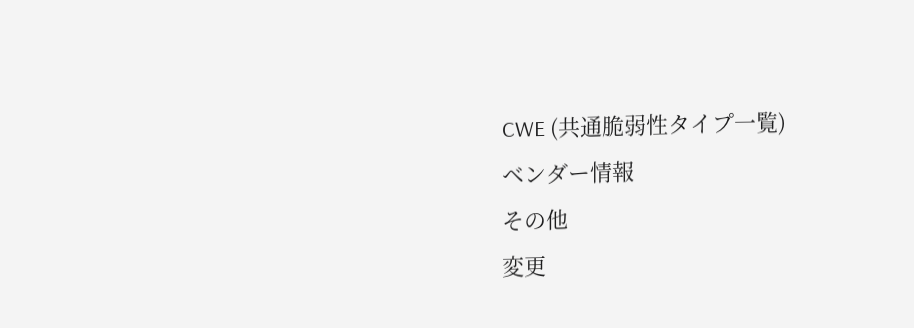CWE (共通脆弱性タイプ一覧)
ベンダー情報
その他
変更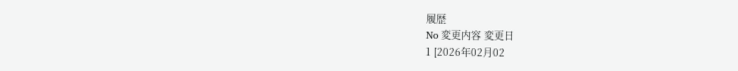履歴
No 変更内容 変更日
1 [2026年02月02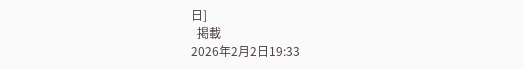日]
  掲載
2026年2月2日19:33